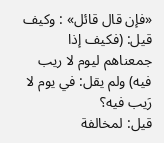«فإن قال قائل» : وكيف قيل: (فكيف إذا جمعناهم ليوم لا ريب فيه) ولم يقل: في يوم لا رَيب فيه؟
قيل: لمخالفة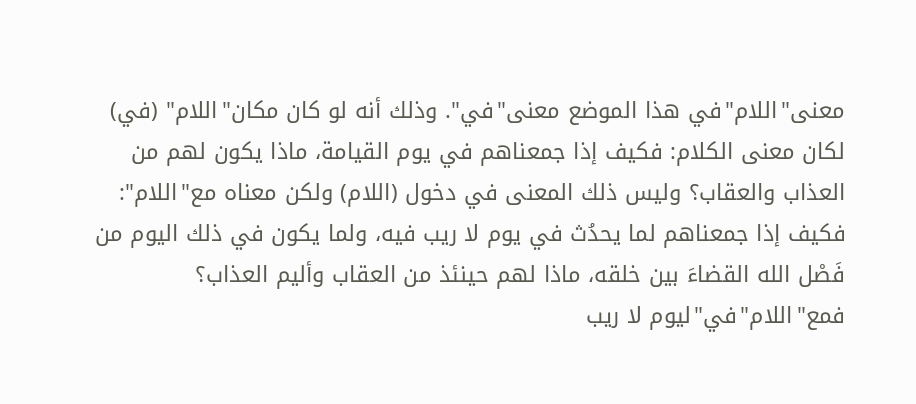معنى"اللام"في هذا الموضع معنى"في". وذلك أنه لو كان مكان"اللام" (في) لكان معنى الكلام: فكيف إذا جمعناهم في يوم القيامة، ماذا يكون لهم من العذاب والعقاب؟ وليس ذلك المعنى في دخول (اللام) ولكن معناه مع"اللام": فكيف إذا جمعناهم لما يحدُث في يوم لا ريب فيه، ولما يكون في ذلك اليوم من فَصْل الله القضاءَ بين خلقه، ماذا لهم حينئذ من العقاب وأليم العذاب؟ فمع"اللام"في"ليوم لا ريب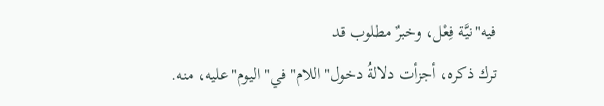فيه"نيَّة فِعْل، وخبرٌ مطلوب قد
ترك ذكره، أجزأت دلالةُ دخول"اللام"في"اليوم"عليه، منه.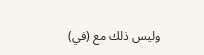وليس ذلك مع (في)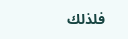فلذلك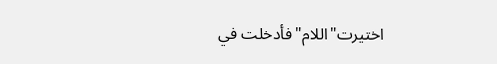اختيرت"اللام"فأدخلت في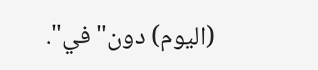(اليوم) دون"في".